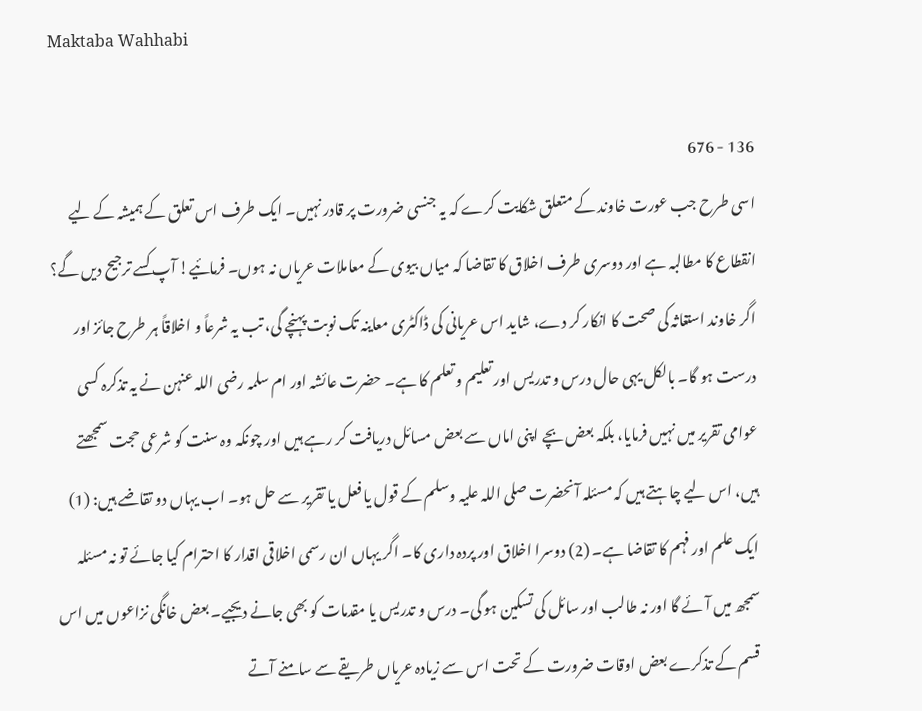Maktaba Wahhabi

136 - 676
اسی طرح جب عورت خاوند کے متعلق شکایت کرے کہ یہ جنسی ضرورت پر قادر نہیں۔ ایک طرف اس تعلق کے ہمیشہ کے لیے انقطاع کا مطالبہ ہے اور دوسری طرف اخلاق کا تقاضا کہ میاں بیوی کے معاملات عریاں نہ ہوں۔ فرمائیے! آپ کسے ترجیح دیں گے؟ اگر خاوند استغاثہ کی صحت کا انکار کر دے، شاید اس عریانی کی ڈاکٹری معاینہ تک نوبت پہنچے گی، تب یہ شرعاً و اخلاقاً ہر طرح جائز اور درست ہو گا۔ بالکل یہی حال درس و تدریس اور تعلیم و تعلم کا ہے۔ حضرت عائشہ اور ام سلمہ رضی اللہ عنہن نے یہ تذکرہ کسی عوامی تقریر میں نہیں فرمایا، بلکہ بعض بچے اپنی اماں سے بعض مسائل دریافت کر رہے ہیں اور چونکہ وہ سنت کو شرعی حجت سمجھتے ہیں، اس لیے چاہتے ہیں کہ مسئلہ آنحضرت صلی اللہ علیہ وسلم کے قول یا فعل یا تقریر سے حل ہو۔ اب یہاں دو تقاضے ہیں: (1) ایک علم اور فہم کا تقاضا ہے۔ (2) دوسرا اخلاق اور پردہ داری کا۔ اگر یہاں ان رسمی اخلاقی اقدار کا احترام کیا جائے تو نہ مسئلہ سمجھ میں آئے گا اور نہ طالب اور سائل کی تسکین ہو گی۔ درس و تدریس یا مقدمات کو بھی جانے دیجیے۔ بعض خانگی نزاعوں میں اس قسم کے تذکرے بعض اوقات ضرورت کے تحت اس سے زیادہ عریاں طریقے سے سامنے آتے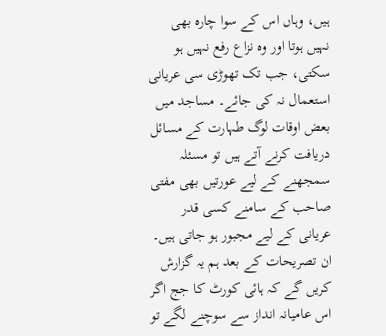ہیں، وہاں اس کے سوا چارہ بھی نہیں ہوتا اور وہ نزاع رفع نہیں ہو سکتی، جب تک تھوڑی سی عریانی استعمال نہ کی جائے۔ مساجد میں بعض اوقات لوگ طہارت کے مسائل دریافت کرنے آتے ہیں تو مسئلہ سمجھنے کے لیے عورتیں بھی مفتی صاحب کے سامنے کسی قدر عریانی کے لیے مجبور ہو جاتی ہیں۔ ان تصریحات کے بعد ہم یہ گزارش کریں گے کہ ہائی کورٹ کا جج اگر اس عامیانہ انداز سے سوچنے لگے تو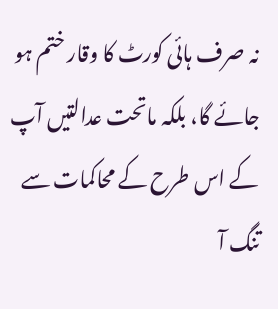نہ صرف ہائی کورٹ کا وقار ختم ہو جائے گا، بلکہ ماتحت عدالتیں آپ کے اس طرح کے محاکمات سے تنگ آ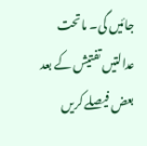جائیں گی۔ ماتحت عدالتیں تفتیش کے بعد بعض فیصلے کریں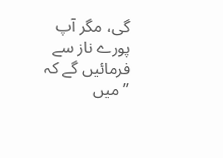گی، مگر آپ پورے ناز سے فرمائیں گے کہ ’’میں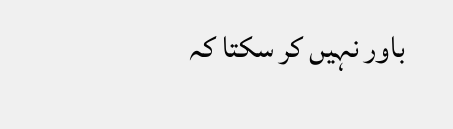باور نہیں کر سکتا کہ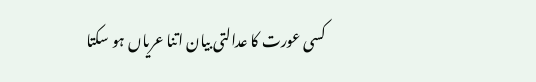کسی عورت کا عدالتی بیان اتنا عریاں ہو سکتا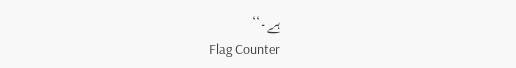ہے۔‘‘
Flag Counter